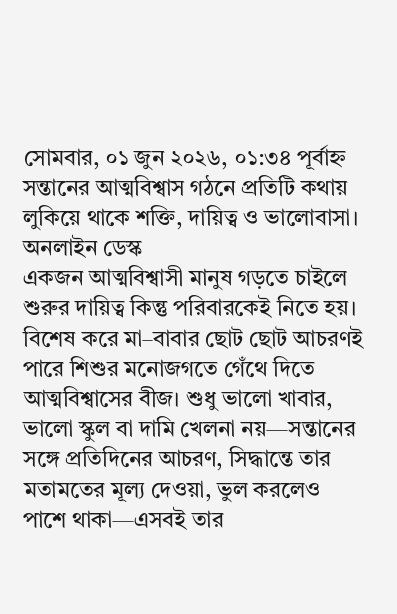সোমবার, ০১ জুন ২০২৬, ০১:৩৪ পূর্বাহ্ন
সন্তানের আত্মবিশ্বাস গঠনে প্রতিটি কথায় লুকিয়ে থাকে শক্তি, দায়িত্ব ও ভালোবাসা।
অনলাইন ডেস্ক
একজন আত্মবিশ্বাসী মানুষ গড়তে চাইলে শুরুর দায়িত্ব কিন্তু পরিবারকেই নিতে হয়। বিশেষ করে মা–বাবার ছোট ছোট আচরণই পারে শিশুর মনোজগতে গেঁথে দিতে আত্মবিশ্বাসের বীজ। শুধু ভালো খাবার, ভালো স্কুল বা দামি খেলনা নয়—সন্তানের সঙ্গে প্রতিদিনের আচরণ, সিদ্ধান্তে তার মতামতের মূল্য দেওয়া, ভুল করলেও পাশে থাকা—এসবই তার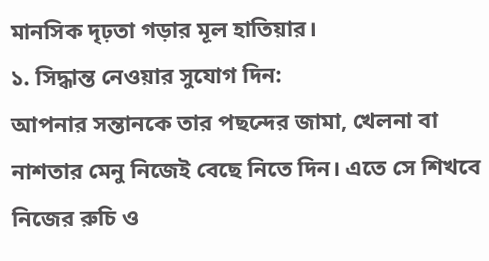মানসিক দৃঢ়তা গড়ার মূল হাতিয়ার।
১. সিদ্ধান্ত নেওয়ার সুযোগ দিন:
আপনার সন্তানকে তার পছন্দের জামা, খেলনা বা নাশতার মেনু নিজেই বেছে নিতে দিন। এতে সে শিখবে নিজের রুচি ও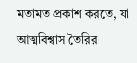মতামত প্রকাশ করতে, যা আত্মবিশ্বাস তৈরির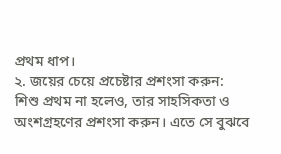প্রথম ধাপ।
২. জয়ের চেয়ে প্রচেষ্টার প্রশংসা করুন:
শিশু প্রথম না হলেও, তার সাহসিকতা ও অংশগ্রহণের প্রশংসা করুন। এতে সে বুঝবে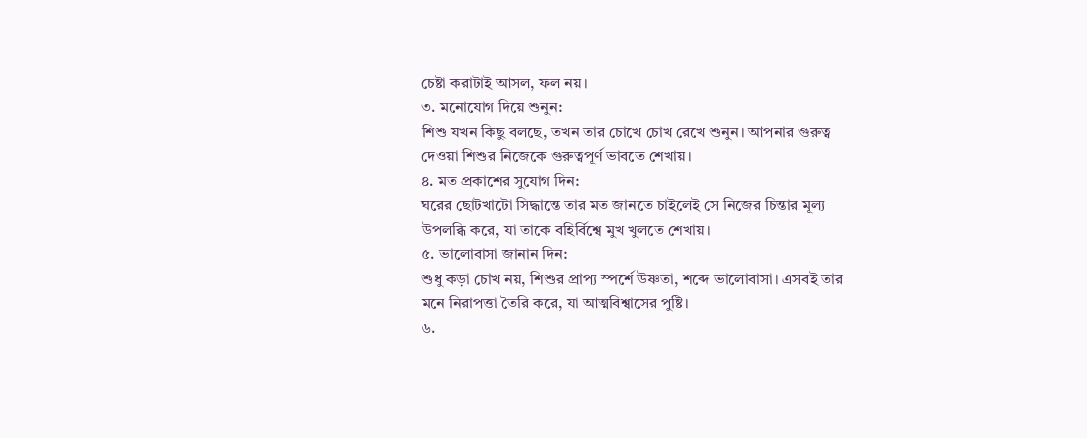চেষ্টা করাটাই আসল, ফল নয়।
৩. মনোযোগ দিয়ে শুনুন:
শিশু যখন কিছু বলছে, তখন তার চোখে চোখ রেখে শুনুন। আপনার গুরুত্ব দেওয়া শিশুর নিজেকে গুরুত্বপূর্ণ ভাবতে শেখায়।
৪. মত প্রকাশের সুযোগ দিন:
ঘরের ছোটখাটো সিদ্ধান্তে তার মত জানতে চাইলেই সে নিজের চিন্তার মূল্য উপলব্ধি করে, যা তাকে বহির্বিশ্বে মুখ খুলতে শেখায়।
৫. ভালোবাসা জানান দিন:
শুধু কড়া চোখ নয়, শিশুর প্রাপ্য স্পর্শে উষ্ণতা, শব্দে ভালোবাসা। এসবই তার মনে নিরাপত্তা তৈরি করে, যা আত্মবিশ্বাসের পুষ্টি।
৬.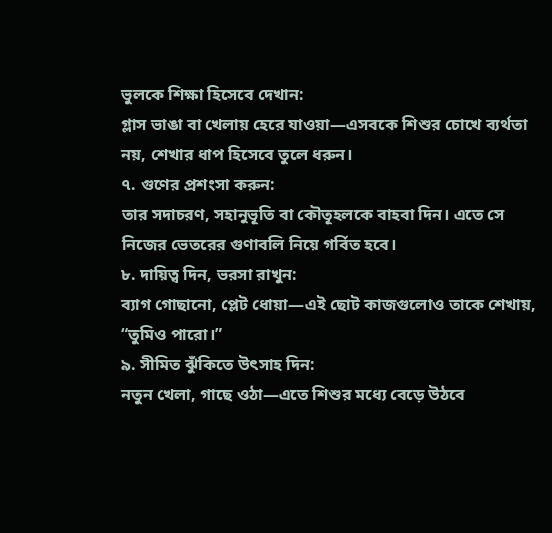ভুলকে শিক্ষা হিসেবে দেখান:
গ্লাস ভাঙা বা খেলায় হেরে যাওয়া—এসবকে শিশুর চোখে ব্যর্থতা নয়, শেখার ধাপ হিসেবে তুলে ধরুন।
৭. গুণের প্রশংসা করুন:
তার সদাচরণ, সহানুভূতি বা কৌতূহলকে বাহবা দিন। এতে সে নিজের ভেতরের গুণাবলি নিয়ে গর্বিত হবে।
৮. দায়িত্ব দিন, ভরসা রাখুন:
ব্যাগ গোছানো, প্লেট ধোয়া—এই ছোট কাজগুলোও তাকে শেখায়, “তুমিও পারো।”
৯. সীমিত ঝুঁকিতে উৎসাহ দিন:
নতুন খেলা, গাছে ওঠা—এতে শিশুর মধ্যে বেড়ে উঠবে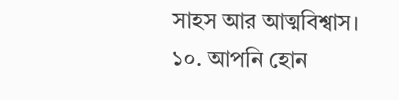সাহস আর আত্মবিশ্বাস।
১০. আপনি হোন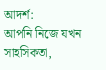আদর্শ:
আপনি নিজে যখন সাহসিকতা,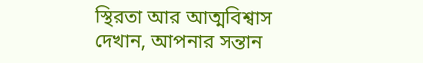স্থিরতা আর আত্মবিশ্বাস দেখান, আপনার সন্তান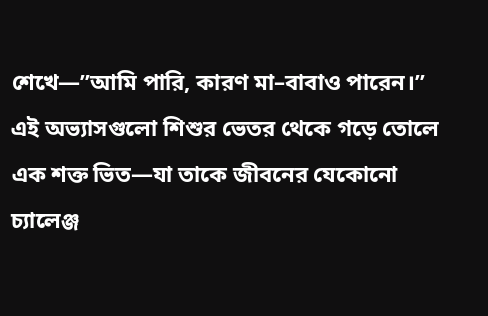শেখে—”আমি পারি, কারণ মা–বাবাও পারেন।”
এই অভ্যাসগুলো শিশুর ভেতর থেকে গড়ে তোলে এক শক্ত ভিত—যা তাকে জীবনের যেকোনো চ্যালেঞ্জ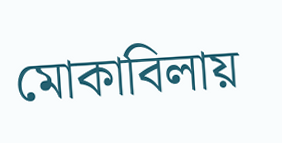মোকাবিলায়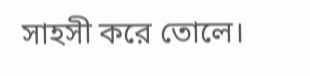সাহসী করে তোলে।